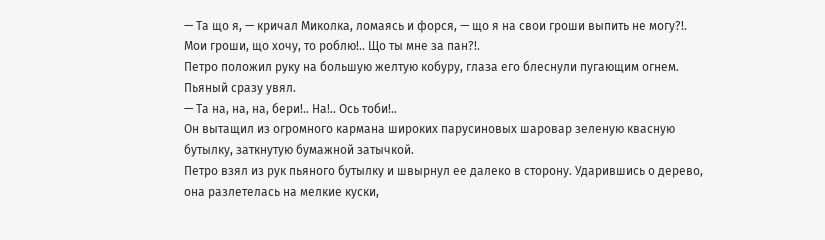— Та що я, — кричал Миколка, ломаясь и форся, — що я на свои гроши выпить не могу?!. Мои гроши, що хочу, то роблю!.. Що ты мне за пан?!.
Петро положил руку на большую желтую кобуру, глаза его блеснули пугающим огнем. Пьяный сразу увял.
— Та на, на, на, бери!.. На!.. Ось тоби!..
Он вытащил из огромного кармана широких парусиновых шаровар зеленую квасную бутылку, заткнутую бумажной затычкой.
Петро взял из рук пьяного бутылку и швырнул ее далеко в сторону. Ударившись о дерево, она разлетелась на мелкие куски,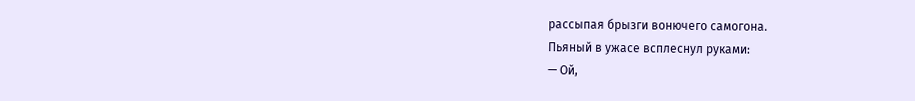рассыпая брызги вонючего самогона.
Пьяный в ужасе всплеснул руками:
— Ой,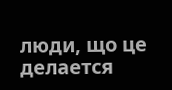люди, що це делается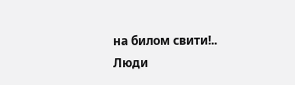на билом свити!..
Люди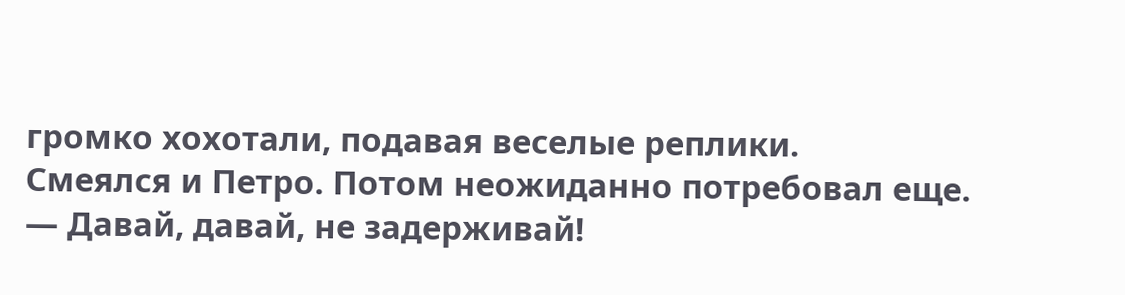громко хохотали, подавая веселые реплики.
Смеялся и Петро. Потом неожиданно потребовал еще.
— Давай, давай, не задерживай!